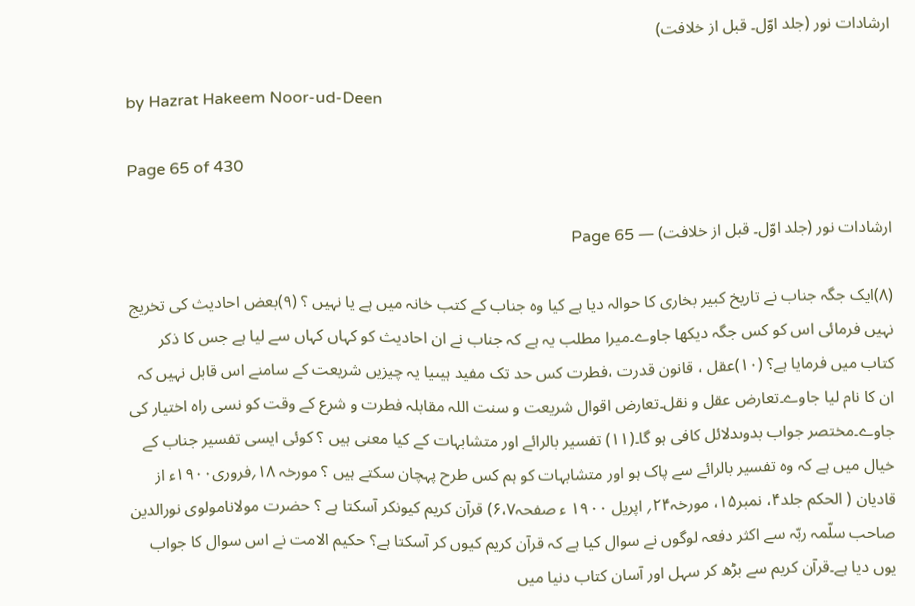ارشادات نور (جلد اوّل۔ قبل از خلافت)

by Hazrat Hakeem Noor-ud-Deen

Page 65 of 430

ارشادات نور (جلد اوّل۔ قبل از خلافت) — Page 65

(۸)ایک جگہ جناب نے تاریخ کبیر بخاری کا حوالہ دیا ہے کیا وہ جناب کے کتب خانہ میں ہے یا نہیں ؟ (۹)بعض احادیث کی تخریج نہیں فرمائی اس کو کس جگہ دیکھا جاوے۔میرا مطلب یہ ہے کہ جناب نے ان احادیث کو کہاں کہاں سے لیا ہے جس کا ذکر کتاب میں فرمایا ہے؟ (۱۰)عقل ، قانون قدرت ،فطرت کس حد تک مفید ہیںیا یہ چیزیں شریعت کے سامنے اس قابل نہیں کہ ان کا نام لیا جاوے۔تعارض عقل و نقل۔تعارض اقوال شریعت و سنت اللہ مقابلہ فطرت و شرع کے وقت کو نسی راہ اختیار کی جاوے۔مختصر جواب بدوںدلائل کافی ہو گا۔(۱۱) تفسیر بالرائے اور متشابہات کے کیا معنی ہیں ؟ کوئی ایسی تفسیر جناب کے خیال میں ہے کہ وہ تفسیر بالرائے سے پاک ہو اور متشابہات کو ہم کس طرح پہچان سکتے ہیں ؟ مورخہ ۱۸؍فروری۱۹۰۰ء از قادیان ( الحکم جلد۴، نمبر۱۵، مورخہ۲۴؍ اپریل ۱۹۰۰ ء صفحہ۶،۷) قرآن کریم کیونکر آسکتا ہے ؟ حضرت مولانامولوی نورالدین صاحب سلّمہ ربّہ سے اکثر دفعہ لوگوں نے سوال کیا ہے کہ قرآن کریم کیوں کر آسکتا ہے؟ حکیم الامت نے اس سوال کا جواب یوں دیا ہے۔قرآن کریم سے بڑھ کر سہل اور آسان کتاب دنیا میں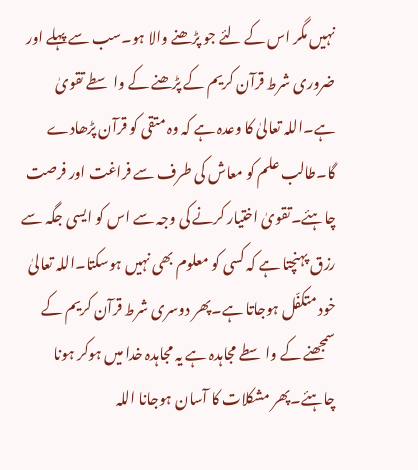نہیں مگر اس کے لئے جو پڑھنے والا ہو۔سب سے پہلے اور ضروری شرط قرآن کریم کے پڑھنے کے واسطے تقویٰ ہے۔اللہ تعالیٰ کا وعدہ ہے کہ وہ متقی کو قرآن پڑھادے گا۔طالب علم کو معاش کی طرف سے فراغت اور فرصت چاہئے۔تقویٰ اختیار کرنے کی وجہ سے اس کو ایسی جگہ سے رزق پہنچتا ہے کہ کسی کو معلوم بھی نہیں ہوسکتا۔اللہ تعالیٰ خود متکفّل ہوجاتا ہے۔پھر دوسری شرط قرآن کریم کے سمجھنے کے واسطے مجاہدہ ہے یہ مجاہدہ خدا میں ہوکر ہونا چاہئے۔پھر مشکلات کا آسان ہوجانا اللہ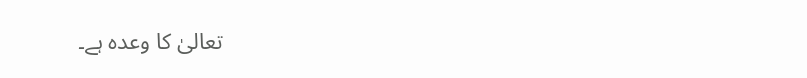تعالیٰ کا وعدہ ہے۔